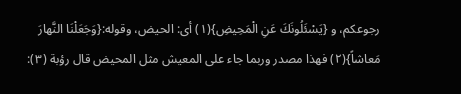رجوعكم، و {يَسْئَلُونَكَ عَنِ الْمَحِيضِ}(١) أى: الحيض، وقوله:{وَجَعَلْنَا النَّهارَ مَعاشاً}(٢) فهذا مصدر وربما جاء على المعيش مثل المحيض قال رؤبة (٣):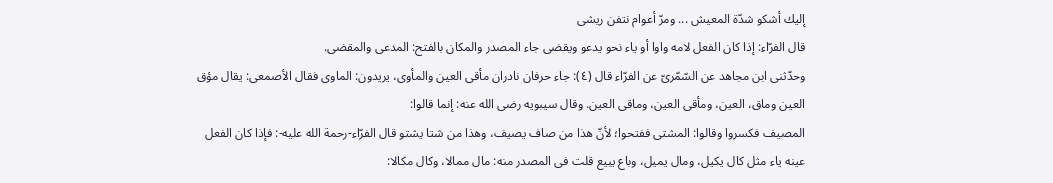إليك أشكو شدّة المعيش ... ومرّ أعوام نتفن ريشى
قال الفرّاء: إذا كان الفعل لامه واوا أو ياء نحو يدعو ويقضى جاء المصدر والمكان بالفتح: المدعى والمقضى.
وحدّثنى ابن مجاهد عن السّمّرىّ عن الفرّاء قال (٤): جاء حرفان نادران مأقى العين والمأوى، يريدون: الماوى فقال الأصمعى: يقال مؤق العين وماق، العين، ومأقى العين، وماقى العين. وقال سيبويه رضى الله عنه: إنما قالوا:
المصيف فكسروا وقالوا: المشتى ففتحوا؛ لأنّ هذا من صاف يصيف، وهذا من شتا يشتو قال الفرّاء-رحمة الله عليه-: فإذا كان الفعل عينه ياء مثل كال يكيل، ومال يميل، وباع يبيع قلت فى المصدر منه: مال ممالا، وكال مكالا: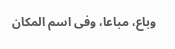وباع، مباعا، وفى اسم المكان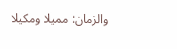والزمان: مميلا ومكيلا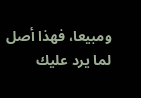ومبيعا، فهذا أصل لما يرد عليك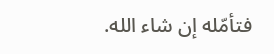فتأمّله إن شاء الله.